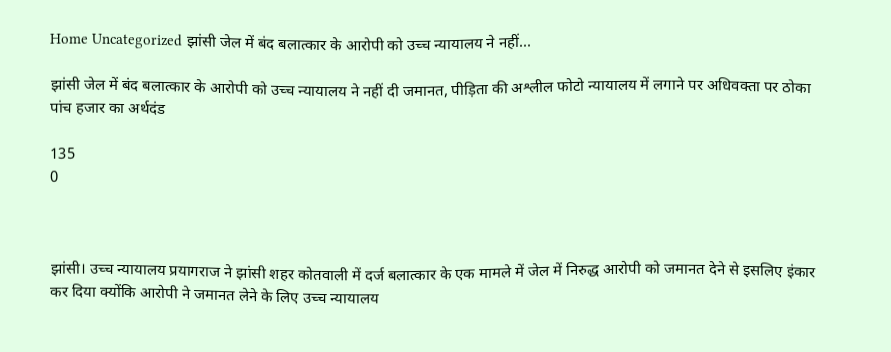Home Uncategorized झांसी जेल में बंद बलात्कार के आरोपी को उच्च न्यायालय ने नहीं...

झांसी जेल में बंद बलात्कार के आरोपी को उच्च न्यायालय ने नहीं दी जमानत, पीड़िता की अश्लील फोटो न्यायालय में लगाने पर अधिवक्ता पर ठोका पांच हजार का अर्थदंड

135
0



झांसी। उच्च न्यायालय प्रयागराज ने झांसी शहर कोतवाली में दर्ज बलात्कार के एक मामले में जेल में निरुद्ध आरोपी को जमानत देने से इसलिए इंकार कर दिया क्योंकि आरोपी ने जमानत लेने के लिए उच्च न्यायालय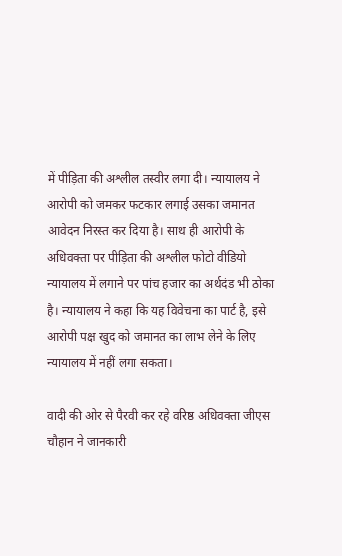में पीड़िता की अश्लील तस्वीर लगा दी। न्यायालय ने आरोपी को जमकर फटकार लगाई उसका जमानत आवेदन निरस्त कर दिया है। साथ ही आरोपी के अधिवक्ता पर पीड़िता की अश्लील फोटो वीडियो न्यायालय में लगाने पर पांच हजार का अर्थदंड भी ठोका है। न्यायालय ने कहा कि यह विवेचना का पार्ट है, इसे आरोपी पक्ष खुद को जमानत का लाभ लेने के लिए न्यायालय में नहीं लगा सकता।

वादी की ओर से पैरवी कर रहे वरिष्ठ अधिवक्ता जीएस चौहान ने जानकारी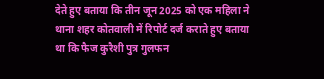देते हुए बताया कि तीन जून 2025 को एक महिला ने थाना शहर कोतवाली में रिपोर्ट दर्ज कराते हुए बताया था कि फैज कुरैशी पुत्र गुलफन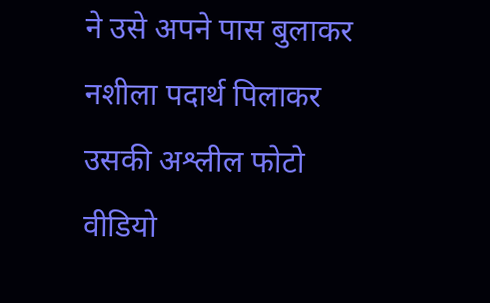ने उसे अपने पास बुलाकर नशीला पदार्थ पिलाकर उसकी अश्लील फोटो वीडियो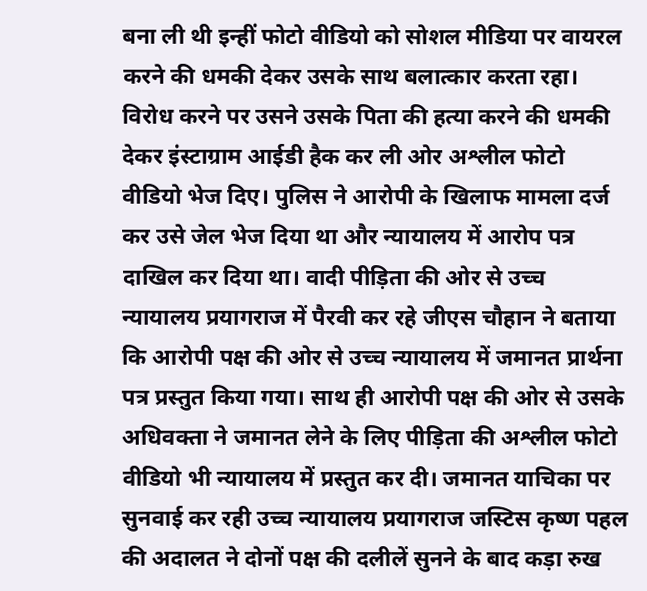बना ली थी इन्हीं फोटो वीडियो को सोशल मीडिया पर वायरल करने की धमकी देकर उसके साथ बलात्कार करता रहा। विरोध करने पर उसने उसके पिता की हत्या करने की धमकी देकर इंस्टाग्राम आईडी हैक कर ली ओर अश्लील फोटो वीडियो भेज दिए। पुलिस ने आरोपी के खिलाफ मामला दर्ज कर उसे जेल भेज दिया था और न्यायालय में आरोप पत्र दाखिल कर दिया था। वादी पीड़िता की ओर से उच्च न्यायालय प्रयागराज में पैरवी कर रहे जीएस चौहान ने बताया कि आरोपी पक्ष की ओर से उच्च न्यायालय में जमानत प्रार्थना पत्र प्रस्तुत किया गया। साथ ही आरोपी पक्ष की ओर से उसके अधिवक्ता ने जमानत लेने के लिए पीड़िता की अश्लील फोटो वीडियो भी न्यायालय में प्रस्तुत कर दी। जमानत याचिका पर सुनवाई कर रही उच्च न्यायालय प्रयागराज जस्टिस कृष्ण पहल की अदालत ने दोनों पक्ष की दलीलें सुनने के बाद कड़ा रुख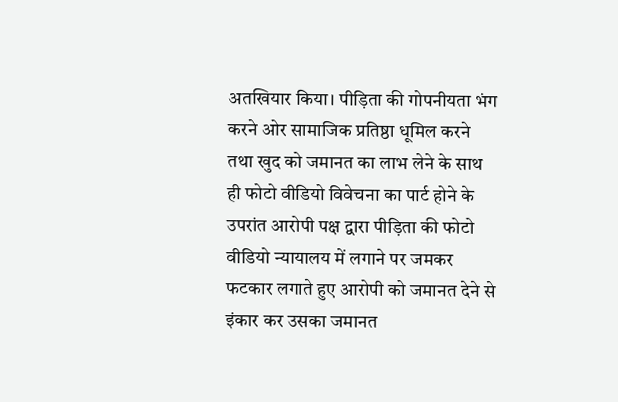अतखियार किया। पीड़िता की गोपनीयता भंग करने ओर सामाजिक प्रतिष्ठा धूमिल करने तथा खुद को जमानत का लाभ लेने के साथ ही फोटो वीडियो विवेचना का पार्ट होने के उपरांत आरोपी पक्ष द्वारा पीड़िता की फोटो वीडियो न्यायालय में लगाने पर जमकर फटकार लगाते हुए आरोपी को जमानत देने से इंकार कर उसका जमानत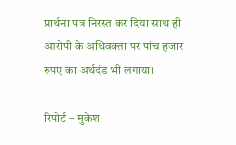प्रार्थना पत्र निरस्त कर दिया साथ ही आरोपी के अधिवक्ता पर पांच हजार रुपए का अर्थदंड भी लगाया।

रिपोर्ट – मुकेश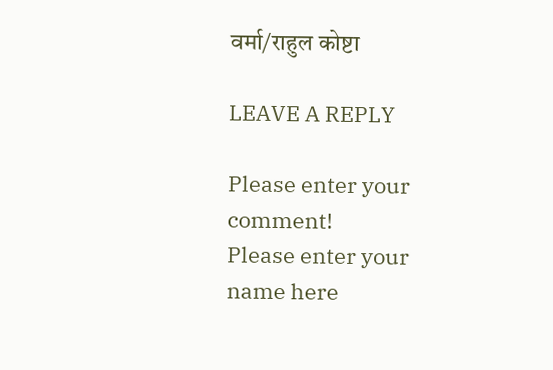वर्मा/राहुल कोष्टा

LEAVE A REPLY

Please enter your comment!
Please enter your name here